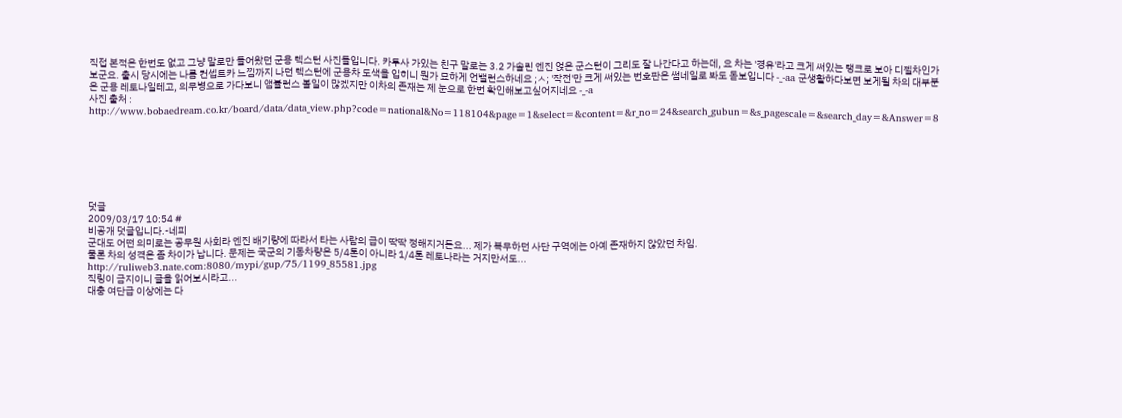직접 본적은 한번도 없고 그냥 말로만 들어왔던 군용 렉스턴 사진들입니다. 카투사 가있는 친구 말로는 3.2 가솔린 엔진 얹은 군스턴이 그리도 잘 나간다고 하는데, 요 차는 '경유'라고 크게 써있는 탱크로 보아 디젤차인가 보군요. 출시 당시에는 나름 컨셉트카 느낌까지 나던 렉스턴에 군용차 도색을 입히니 뭔가 묘하게 언밸런스하네요 ;ㅅ; '작전'만 크게 써있는 번호판은 썸네일로 봐도 돋보입니다 -_-aa 군생활하다보면 보게될 차의 대부분은 군용 레토나일테고, 의무병으로 가다보니 앰뷸런스 볼일이 많겠지만 이차의 존재는 제 눈으로 한번 확인해보고싶어지네요 -_-a
사진 출처 : http://www.bobaedream.co.kr/board/data/data_view.php?code=national&No=118104&page=1&select=&content=&r_no=24&search_gubun=&s_pagescale=&search_day=&Answer=8







덧글
2009/03/17 10:54 #
비공개 덧글입니다.-네피
군대도 어떤 의미로는 공무원 사회라 엔진 배기량에 따라서 타는 사람의 급이 딱딱 정해지거든요... 제가 복무하던 사단 구역에는 아예 존재하지 않았던 차임.
물론 차의 성격은 좀 차이가 납니다. 문제는 국군의 기동차량은 5/4톤이 아니라 1/4톤 레토나라는 거지만서도...
http://ruliweb3.nate.com:8080/mypi/gup/75/1199_85581.jpg
직링이 금지이니 글을 읽어보시라고...
대충 여단급 이상에는 다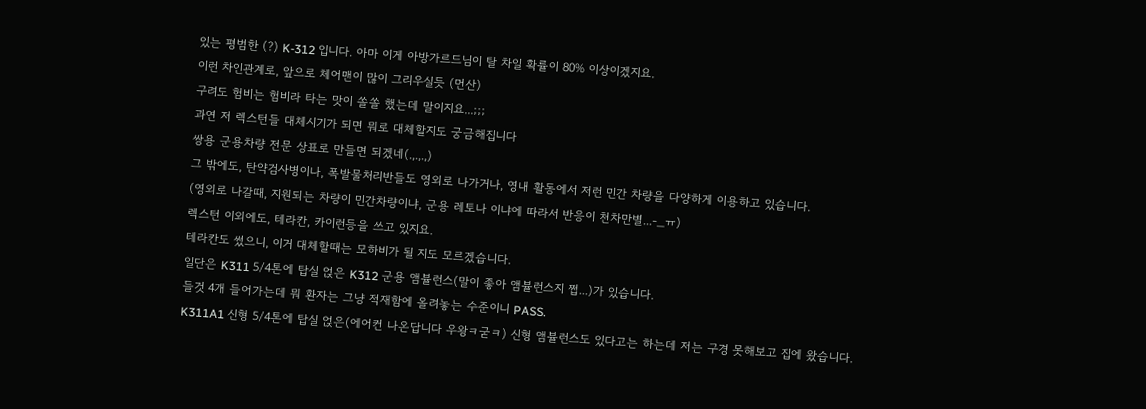있는 평범한 (?) K-312 입니다. 아마 이게 아방가르드님이 탈 차일 확률이 80% 이상이겠지요.
이런 차인관계로, 앞으로 체어맨이 많이 그리우실듯 (먼산)
구려도 험비는 험비라 타는 맛이 쏠쏠 했는데 말이지요...;;;
과연 저 렉스턴들 대체시기가 되면 뭐로 대체할지도 궁금해집니다
쌍용 군용차량 전문 상표로 만들면 되겠네(.,.,.,)
그 밖에도, 탄약검사병이나, 폭발물처리반들도 영외로 나가거나, 영내 활동에서 저런 민간 차량을 다양하게 이용하고 있습니다.
(영외로 나갈때, 지원되는 차량이 민간차량이냐, 군용 레토나 이냐에 따라서 반응이 천차만별...-_ㅠ)
렉스턴 이외에도, 테라칸, 카이런등을 쓰고 있지요.
테라칸도 썼으니, 이거 대체할때는 모하비가 될 지도 모르겠습니다.
일단은 K311 5/4톤에 탑실 얹은 K312 군용 앰뷸런스(말이 좋아 앰뷸런스지 쩝...)가 있습니다.
들것 4개 들어가는데 뭐 환자는 그냥 적재함에 올려놓는 수준이니 PASS.
K311A1 신형 5/4톤에 탑실 얹은(에어컨 나온답니다 우왕ㅋ굳ㅋ) 신형 앰뷸런스도 있다고는 하는데 저는 구경 못해보고 집에 왔습니다.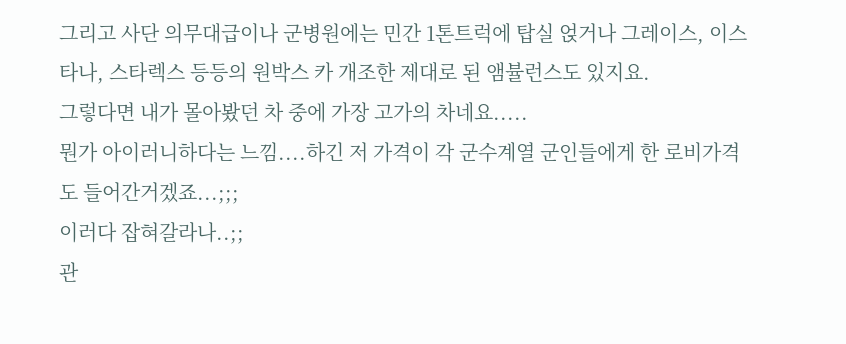그리고 사단 의무대급이나 군병원에는 민간 1톤트럭에 탑실 얹거나 그레이스, 이스타나, 스타렉스 등등의 원박스 카 개조한 제대로 된 앰뷸런스도 있지요.
그렇다면 내가 몰아봤던 차 중에 가장 고가의 차네요.....
뭔가 아이러니하다는 느낌....하긴 저 가격이 각 군수계열 군인들에게 한 로비가격도 들어간거겠죠...;;;
이러다 잡혀갈라나..;;
관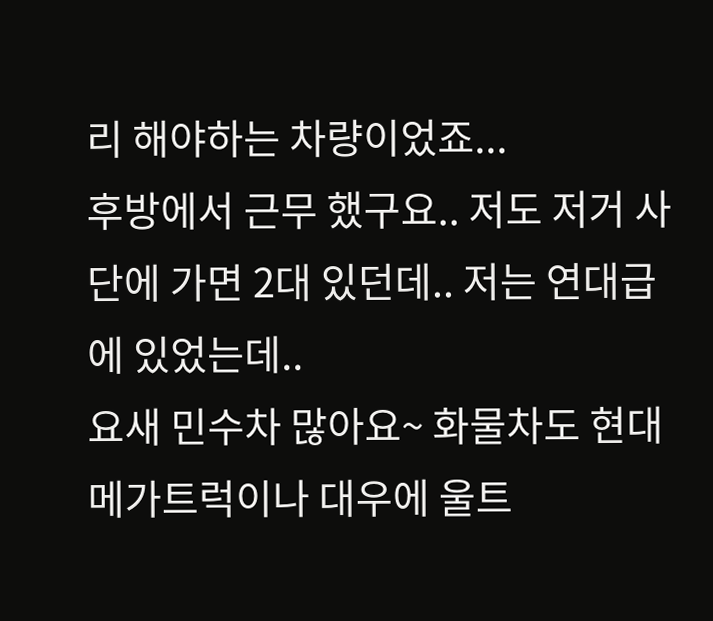리 해야하는 차량이었죠...
후방에서 근무 했구요.. 저도 저거 사단에 가면 2대 있던데.. 저는 연대급에 있었는데..
요새 민수차 많아요~ 화물차도 현대 메가트럭이나 대우에 울트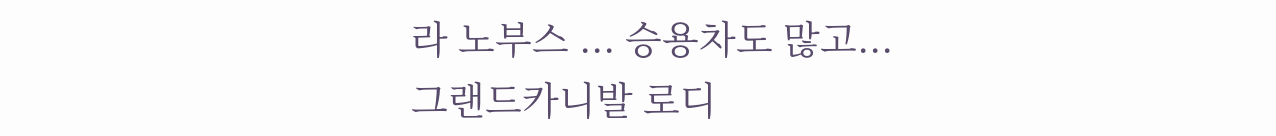라 노부스 ... 승용차도 많고...
그랜드카니발 로디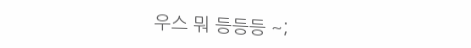우스 뭐 등등등 ~;